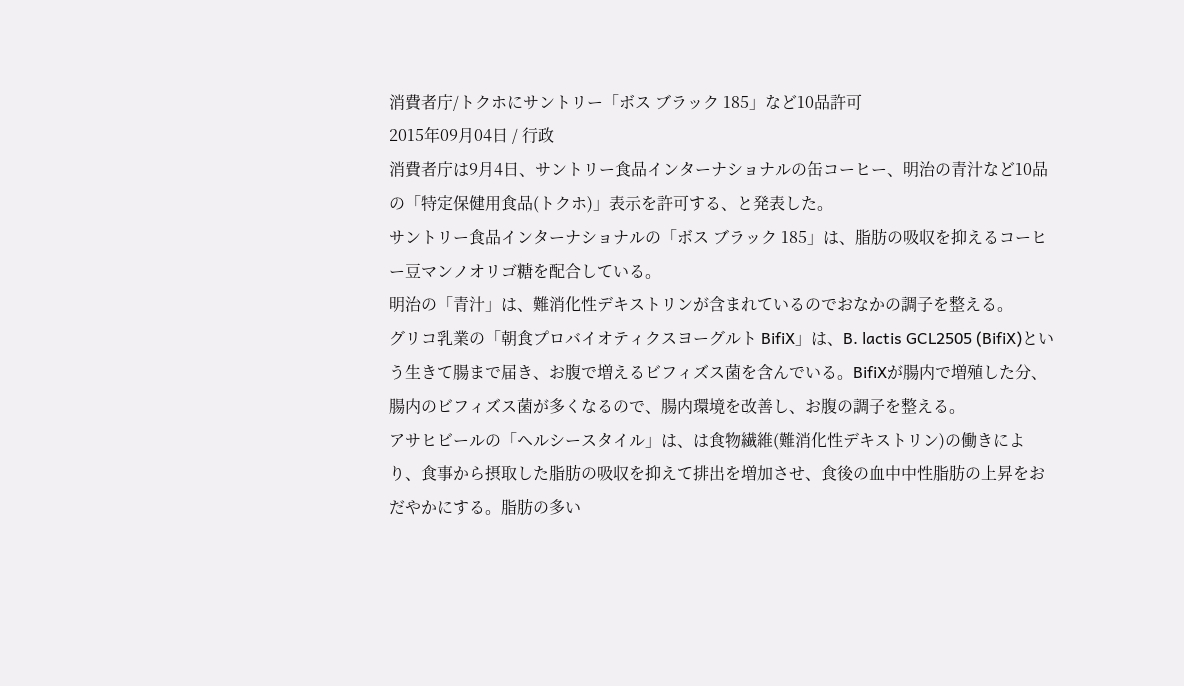消費者庁/トクホにサントリー「ボス ブラック 185」など10品許可
2015年09月04日 / 行政
消費者庁は9月4日、サントリー食品インターナショナルの缶コーヒー、明治の青汁など10品の「特定保健用食品(トクホ)」表示を許可する、と発表した。
サントリー食品インターナショナルの「ボス ブラック 185」は、脂肪の吸収を抑えるコーヒー豆マンノオリゴ糖を配合している。
明治の「青汁」は、難消化性デキストリンが含まれているのでおなかの調子を整える。
グリコ乳業の「朝食プロバイオティクスヨーグルト BifiX」は、B. lactis GCL2505 (BifiX)という生きて腸まで届き、お腹で増えるビフィズス菌を含んでいる。BifiXが腸内で増殖した分、腸内のビフィズス菌が多くなるので、腸内環境を改善し、お腹の調子を整える。
アサヒビールの「ヘルシースタイル」は、は食物繊維(難消化性デキストリン)の働きにより、食事から摂取した脂肪の吸収を抑えて排出を増加させ、食後の血中中性脂肪の上昇をおだやかにする。脂肪の多い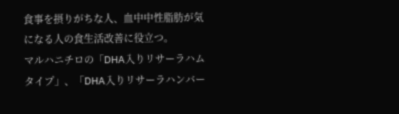食事を摂りがちな人、血中中性脂肪が気になる人の食生活改善に役立つ。
マルハニチロの「DHA入りリサーラハムタイプ」、「DHA入りリサーラハンバー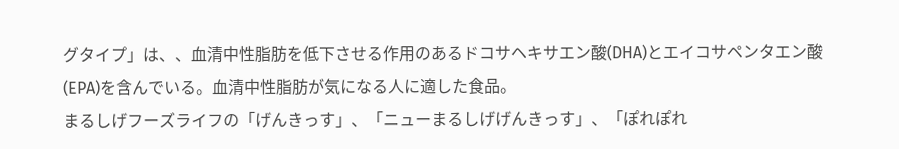グタイプ」は、、血清中性脂肪を低下させる作用のあるドコサヘキサエン酸(DHA)とエイコサペンタエン酸(EPA)を含んでいる。血清中性脂肪が気になる人に適した食品。
まるしげフーズライフの「げんきっす」、「ニューまるしげげんきっす」、「ぽれぽれ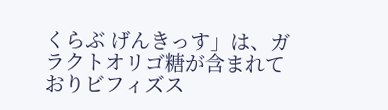くらぶ げんきっす」は、ガラクトオリゴ糖が含まれておりビフィズス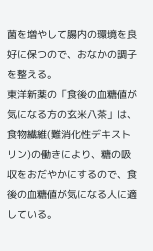菌を増やして腸内の環境を良好に保つので、おなかの調子を整える。
東洋新薬の「食後の血糖値が気になる方の玄米八茶」は、食物繊維(難消化性デキストリン)の働きにより、糖の吸収をおだやかにするので、食後の血糖値が気になる人に適している。